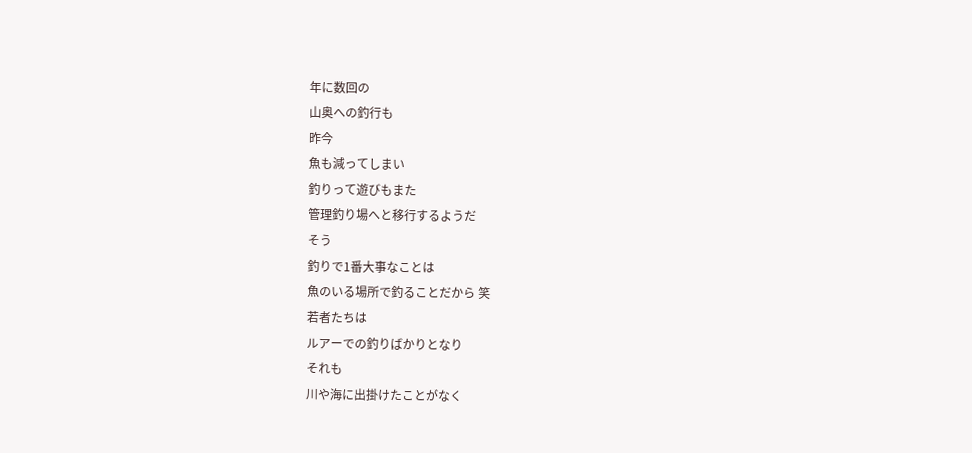年に数回の
山奥への釣行も
昨今
魚も減ってしまい
釣りって遊びもまた
管理釣り場へと移行するようだ
そう
釣りで1番大事なことは
魚のいる場所で釣ることだから 笑
若者たちは
ルアーでの釣りばかりとなり
それも
川や海に出掛けたことがなく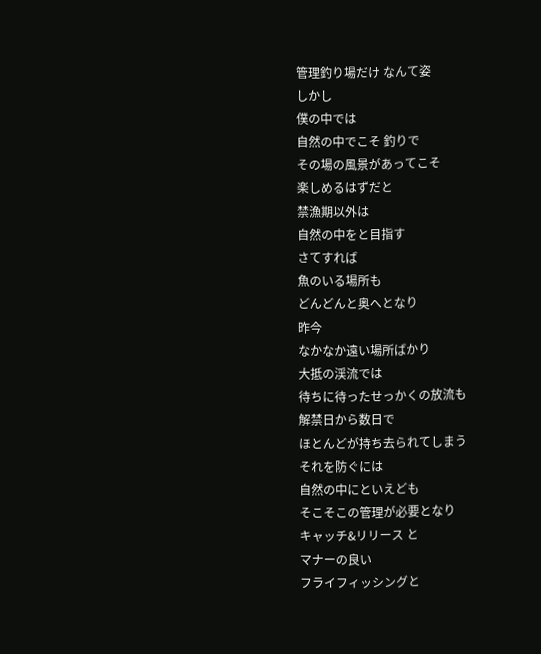管理釣り場だけ なんて姿
しかし
僕の中では
自然の中でこそ 釣りで
その場の風景があってこそ
楽しめるはずだと
禁漁期以外は
自然の中をと目指す
さてすれば
魚のいる場所も
どんどんと奥へとなり
昨今
なかなか遠い場所ばかり
大抵の渓流では
待ちに待ったせっかくの放流も
解禁日から数日で
ほとんどが持ち去られてしまう
それを防ぐには
自然の中にといえども
そこそこの管理が必要となり
キャッチ&リリース と
マナーの良い
フライフィッシングと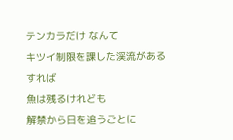テンカラだけ なんて
キツイ制限を課した渓流がある
すれば
魚は残るけれども
解禁から日を追うごとに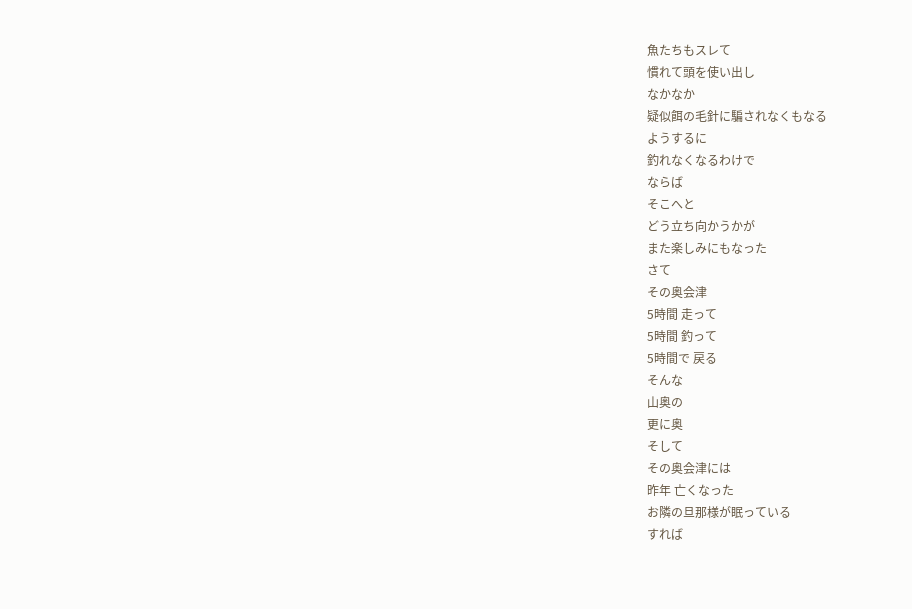魚たちもスレて
慣れて頭を使い出し
なかなか
疑似餌の毛針に騙されなくもなる
ようするに
釣れなくなるわけで
ならば
そこへと
どう立ち向かうかが
また楽しみにもなった
さて
その奥会津
5時間 走って
5時間 釣って
5時間で 戻る
そんな
山奥の
更に奥
そして
その奥会津には
昨年 亡くなった
お隣の旦那様が眠っている
すれば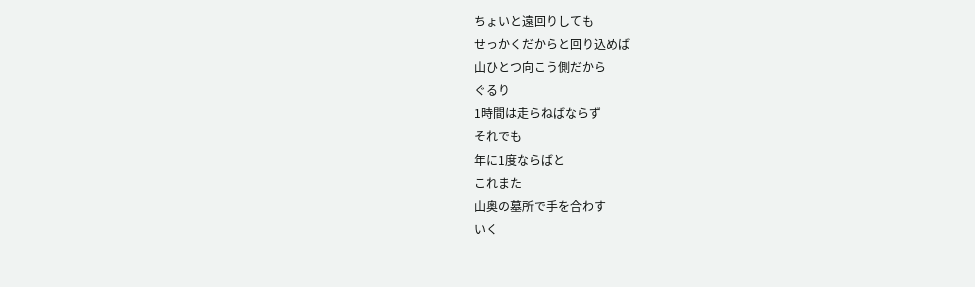ちょいと遠回りしても
せっかくだからと回り込めば
山ひとつ向こう側だから
ぐるり
1時間は走らねばならず
それでも
年に1度ならばと
これまた
山奥の墓所で手を合わす
いく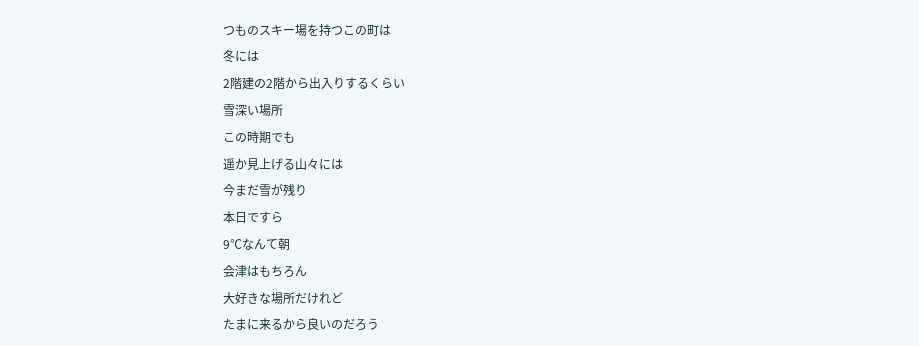つものスキー場を持つこの町は
冬には
2階建の2階から出入りするくらい
雪深い場所
この時期でも
遥か見上げる山々には
今まだ雪が残り
本日ですら
9℃なんて朝
会津はもちろん
大好きな場所だけれど
たまに来るから良いのだろう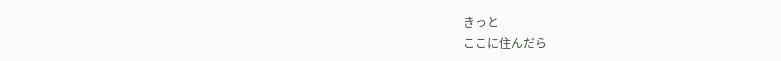きっと
ここに住んだら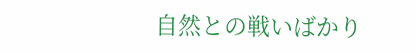自然との戦いばかり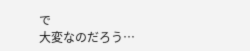で
大変なのだろう…